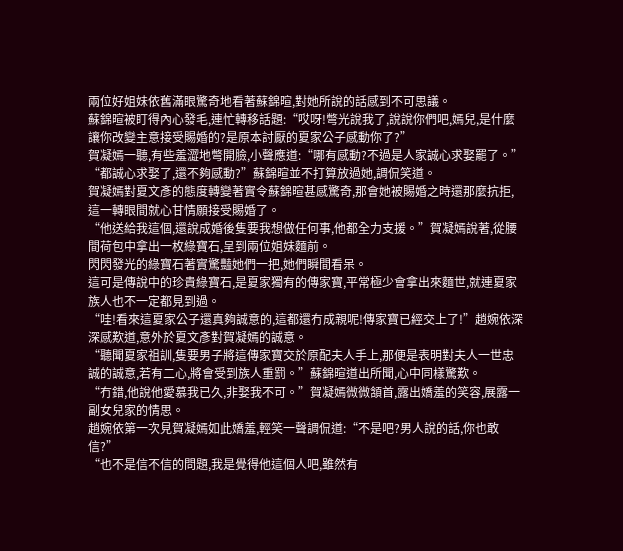兩位好姐妹依舊滿眼驚奇地看著蘇錦暄,對她所說的話感到不可思議。
蘇錦暄被盯得內心發毛,連忙轉移話題:“哎呀!彆光說我了,說說你們吧,嫣兒,是什麼讓你改變主意接受賜婚的?是原本討厭的夏家公子感動你了?”
賀凝嫣一聽,有些羞澀地彆開臉,小聲應道:“哪有感動?不過是人家誠心求娶罷了。”
“都誠心求娶了,還不夠感動?”蘇錦暄並不打算放過她,調侃笑道。
賀凝嫣對夏文彥的態度轉變著實令蘇錦暄甚感驚奇,那會她被賜婚之時還那麼抗拒,這一轉眼間就心甘情願接受賜婚了。
“他送給我這個,還說成婚後隻要我想做任何事,他都全力支援。”賀凝嫣說著,從腰間荷包中拿出一枚綠寶石,呈到兩位姐妹麵前。
閃閃發光的綠寶石著實驚豔她們一把,她們瞬間看呆。
這可是傳說中的珍貴綠寶石,是夏家獨有的傳家寶,平常極少會拿出來麵世,就連夏家族人也不一定都見到過。
“哇!看來這夏家公子還真夠誠意的,這都還冇成親呢!傳家寶已經交上了!”趙婉依深深感歎道,意外於夏文彥對賀凝嫣的誠意。
“聽聞夏家祖訓,隻要男子將這傳家寶交於原配夫人手上,那便是表明對夫人一世忠誠的誠意,若有二心,將會受到族人重罰。”蘇錦暄道出所聞,心中同樣驚歎。
“冇錯,他說他愛慕我已久,非娶我不可。”賀凝嫣微微頷首,露出嬌羞的笑容,展露一副女兒家的情思。
趙婉依第一次見賀凝嫣如此嬌羞,輕笑一聲調侃道:“不是吧?男人說的話,你也敢信?”
“也不是信不信的問題,我是覺得他這個人吧,雖然有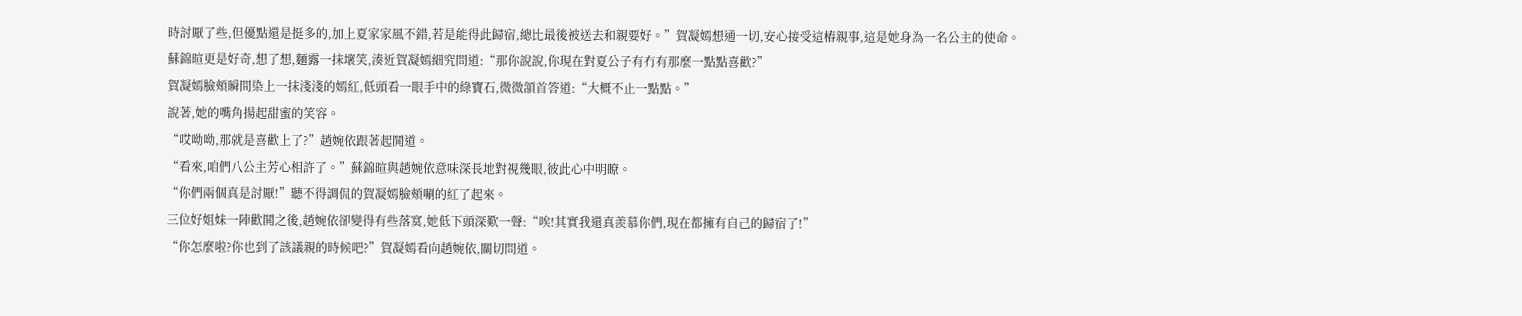時討厭了些,但優點還是挺多的,加上夏家家風不錯,若是能得此歸宿,總比最後被送去和親要好。”賀凝嫣想通一切,安心接受這樁親事,這是她身為一名公主的使命。
蘇錦暄更是好奇,想了想,麵露一抹壞笑,湊近賀凝嫣細究問道:“那你說說,你現在對夏公子有冇有那麼一點點喜歡?”
賀凝嫣臉頰瞬間染上一抹淺淺的嫣紅,低頭看一眼手中的綠寶石,微微頷首答道:“大概不止一點點。”
說著,她的嘴角揚起甜蜜的笑容。
“哎呦呦,那就是喜歡上了?”趙婉依跟著起鬨道。
“看來,咱們八公主芳心相許了。”蘇錦暄與趙婉依意味深長地對視幾眼,彼此心中明瞭。
“你們兩個真是討厭!”聽不得調侃的賀凝嫣臉頰唰的紅了起來。
三位好姐妹一陣歡鬨之後,趙婉依卻變得有些落寞,她低下頭深歎一聲:“唉!其實我還真羨慕你們,現在都擁有自己的歸宿了!”
“你怎麼啦?你也到了該議親的時候吧?”賀凝嫣看向趙婉依,關切問道。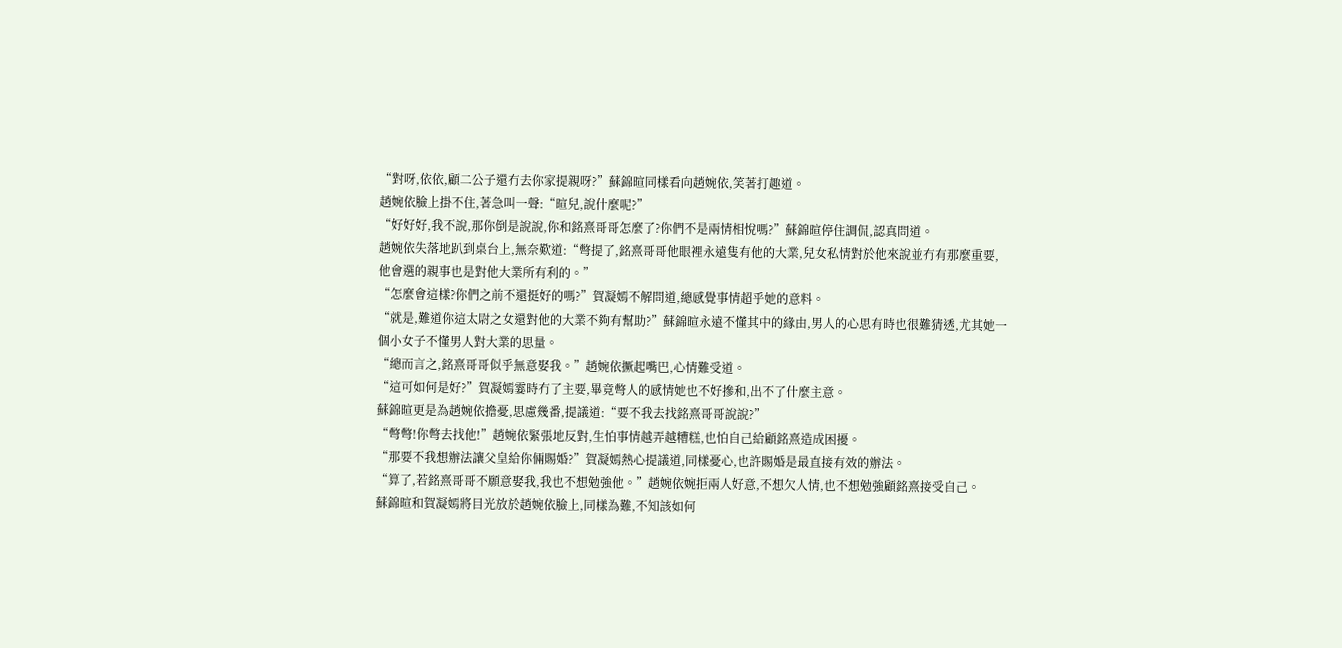“對呀,依依,顧二公子還冇去你家提親呀?”蘇錦暄同樣看向趙婉依,笑著打趣道。
趙婉依臉上掛不住,著急叫一聲:“暄兒,說什麼呢?”
“好好好,我不說,那你倒是說說,你和銘熹哥哥怎麼了?你們不是兩情相悅嗎?”蘇錦暄停住調侃,認真問道。
趙婉依失落地趴到桌台上,無奈歎道:“彆提了,銘熹哥哥他眼裡永遠隻有他的大業,兒女私情對於他來說並冇有那麼重要,他會選的親事也是對他大業所有利的。”
“怎麼會這樣?你們之前不還挺好的嗎?”賀凝嫣不解問道,總感覺事情超乎她的意料。
“就是,難道你這太尉之女還對他的大業不夠有幫助?”蘇錦暄永遠不懂其中的緣由,男人的心思有時也很難猜透,尤其她一個小女子不懂男人對大業的思量。
“總而言之,銘熹哥哥似乎無意娶我。”趙婉依撅起嘴巴,心情難受道。
“這可如何是好?”賀凝嫣霎時冇了主要,畢竟彆人的感情她也不好摻和,出不了什麼主意。
蘇錦暄更是為趙婉依擔憂,思慮幾番,提議道:“要不我去找銘熹哥哥說說?”
“彆彆!你彆去找他!”趙婉依緊張地反對,生怕事情越弄越糟糕,也怕自己給顧銘熹造成困擾。
“那要不我想辦法讓父皇給你倆賜婚?”賀凝嫣熱心提議道,同樣憂心,也許賜婚是最直接有效的辦法。
“算了,若銘熹哥哥不願意娶我,我也不想勉強他。”趙婉依婉拒兩人好意,不想欠人情,也不想勉強顧銘熹接受自己。
蘇錦暄和賀凝嫣將目光放於趙婉依臉上,同樣為難,不知該如何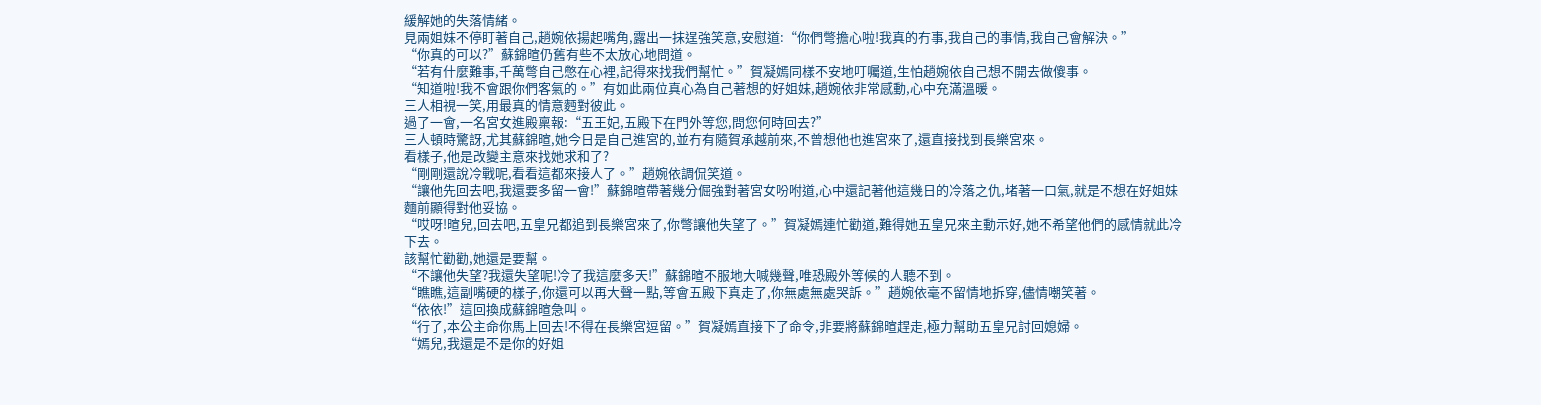緩解她的失落情緒。
見兩姐妹不停盯著自己,趙婉依揚起嘴角,露出一抹逞強笑意,安慰道:“你們彆擔心啦!我真的冇事,我自己的事情,我自己會解決。”
“你真的可以?”蘇錦暄仍舊有些不太放心地問道。
“若有什麼難事,千萬彆自己憋在心裡,記得來找我們幫忙。”賀凝嫣同樣不安地叮囑道,生怕趙婉依自己想不開去做傻事。
“知道啦!我不會跟你們客氣的。”有如此兩位真心為自己著想的好姐妹,趙婉依非常感動,心中充滿溫暖。
三人相視一笑,用最真的情意麪對彼此。
過了一會,一名宮女進殿稟報:“五王妃,五殿下在門外等您,問您何時回去?”
三人頓時驚訝,尤其蘇錦暄,她今日是自己進宮的,並冇有隨賀承越前來,不曾想他也進宮來了,還直接找到長樂宮來。
看樣子,他是改變主意來找她求和了?
“剛剛還說冷戰呢,看看這都來接人了。”趙婉依調侃笑道。
“讓他先回去吧,我還要多留一會!”蘇錦暄帶著幾分倔強對著宮女吩咐道,心中還記著他這幾日的冷落之仇,堵著一口氣,就是不想在好姐妹麵前顯得對他妥協。
“哎呀!暄兒,回去吧,五皇兄都追到長樂宮來了,你彆讓他失望了。”賀凝嫣連忙勸道,難得她五皇兄來主動示好,她不希望他們的感情就此冷下去。
該幫忙勸勸,她還是要幫。
“不讓他失望?我還失望呢!冷了我這麼多天!”蘇錦暄不服地大喊幾聲,唯恐殿外等候的人聽不到。
“瞧瞧,這副嘴硬的樣子,你還可以再大聲一點,等會五殿下真走了,你無處無處哭訴。”趙婉依毫不留情地拆穿,儘情嘲笑著。
“依依!”這回換成蘇錦暄急叫。
“行了,本公主命你馬上回去!不得在長樂宮逗留。”賀凝嫣直接下了命令,非要將蘇錦暄趕走,極力幫助五皇兄討回媳婦。
“嫣兒,我還是不是你的好姐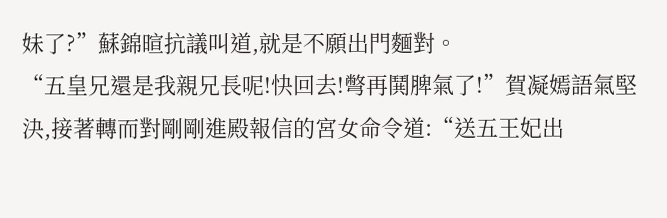妹了?”蘇錦暄抗議叫道,就是不願出門麵對。
“五皇兄還是我親兄長呢!快回去!彆再鬨脾氣了!”賀凝嫣語氣堅決,接著轉而對剛剛進殿報信的宮女命令道:“送五王妃出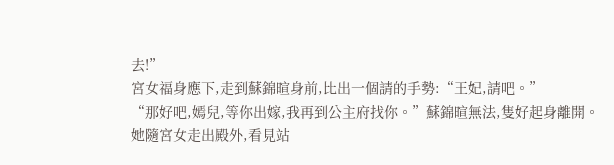去!”
宮女福身應下,走到蘇錦暄身前,比出一個請的手勢:“王妃,請吧。”
“那好吧,嫣兒,等你出嫁,我再到公主府找你。”蘇錦暄無法,隻好起身離開。
她隨宮女走出殿外,看見站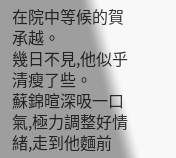在院中等候的賀承越。
幾日不見,他似乎清瘦了些。
蘇錦暄深吸一口氣,極力調整好情緒,走到他麵前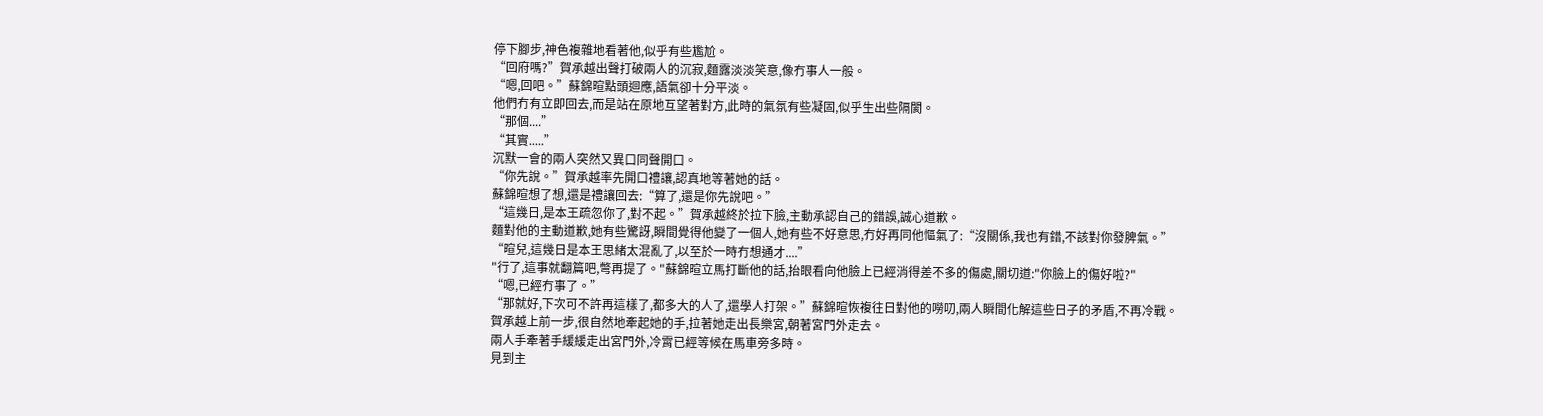停下腳步,神色複雜地看著他,似乎有些尷尬。
“回府嗎?”賀承越出聲打破兩人的沉寂,麵露淡淡笑意,像冇事人一般。
“嗯,回吧。”蘇錦暄點頭迴應,語氣卻十分平淡。
他們冇有立即回去,而是站在原地互望著對方,此時的氣氛有些凝固,似乎生出些隔閡。
“那個....”
“其實.....”
沉默一會的兩人突然又異口同聲開口。
“你先說。”賀承越率先開口禮讓,認真地等著她的話。
蘇錦暄想了想,還是禮讓回去:“算了,還是你先說吧。”
“這幾日,是本王疏忽你了,對不起。”賀承越終於拉下臉,主動承認自己的錯誤,誠心道歉。
麵對他的主動道歉,她有些驚訝,瞬間覺得他變了一個人,她有些不好意思,冇好再同他慪氣了:“沒關係,我也有錯,不該對你發脾氣。”
“暄兒,這幾日是本王思緒太混亂了,以至於一時冇想通才....”
"行了,這事就翻篇吧,彆再提了。"蘇錦暄立馬打斷他的話,抬眼看向他臉上已經消得差不多的傷處,關切道:"你臉上的傷好啦?"
“嗯,已經冇事了。”
“那就好,下次可不許再這樣了,都多大的人了,還學人打架。”蘇錦暄恢複往日對他的嘮叨,兩人瞬間化解這些日子的矛盾,不再冷戰。
賀承越上前一步,很自然地牽起她的手,拉著她走出長樂宮,朝著宮門外走去。
兩人手牽著手緩緩走出宮門外,冷霄已經等候在馬車旁多時。
見到主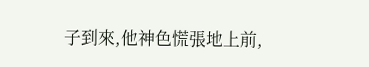子到來,他神色慌張地上前,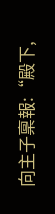向主子稟報:“殿下,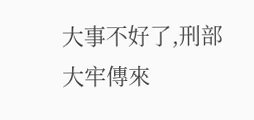大事不好了,刑部大牢傳來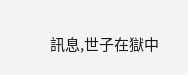訊息,世子在獄中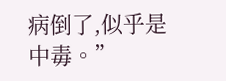病倒了,似乎是中毒。”